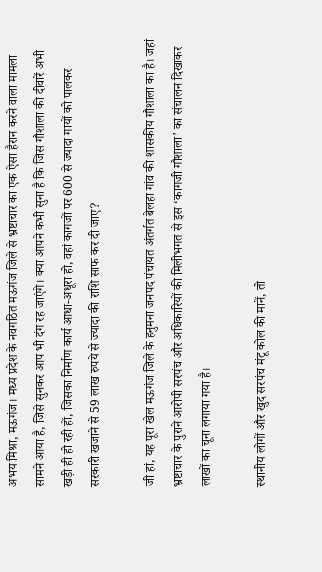अभय मिश्रा, मऊगंज। मध्य प्रदेश के नवगठित मऊगंज जिले से भ्रष्टाचार का एक ऐसा हैरान करने वाला मामला सामने आया है, जिसे सुनकर आप भी दंग रह जाएंगे। क्या आपने कभी सुना है कि जिस गौशाला की दीवारें अभी खड़ी ही हो रही हों, जिसका निर्माण कार्य आधा-अधूरा हो, वहां कागजों पर 600 से ज्यादा गायों को पालकर सरकारी खजाने से 59 लाख रुपये से ज्यादा की राशि साफ कर दी जाए?

जी हां, यह पूरा खेल मऊगंज जिले के हनुमना जनपद पंचायत अंतर्गत बेलहा गांव की शासकीय गौशाला का है। जहां भ्रष्टाचार के पुराने आरोपी सरपंच और अधिकारियों की मिलीभगत से इस ‘कागजी गौशाला’ का संचालन दिखाकर लाखों का चूना लगाया गया है।

स्थानीय लोगों और खुद सरपंच मंटू कोल की मानें, तो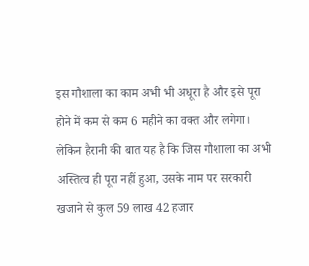इस गौशाला का काम अभी भी अधूरा है और इसे पूरा होने में कम से कम 6 महीने का वक्त और लगेगा। लेकिन हैरानी की बात यह है कि जिस गौशाला का अभी अस्तित्व ही पूरा नहीं हुआ, उसके नाम पर सरकारी खजाने से कुल 59 लाख 42 हजार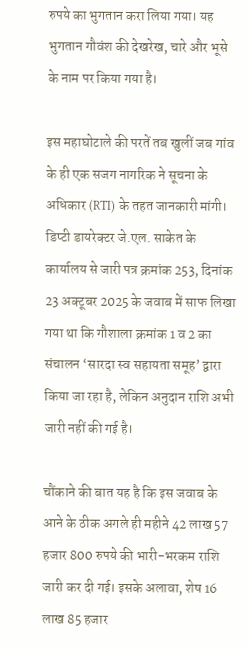रुपये का भुगतान करा लिया गया। यह भुगतान गौवंश की देखरेख, चारे और भूसे के नाम पर किया गया है।

इस महाघोटाले की परतें तब खुलीं जब गांव के ही एक सजग नागरिक ने सूचना के अधिकार (RTI) के तहत जानकारी मांगी। डिप्टी डायरेक्टर जे.एल. साकेत के कार्यालय से जारी पत्र क्रमांक 253, दिनांक 23 अक्टूबर 2025 के जवाब में साफ लिखा गया था कि गौशाला क्रमांक 1 व 2 का संचालन ‘सारदा स्व सहायता समूह’ द्वारा किया जा रहा है, लेकिन अनुदान राशि अभी जारी नहीं की गई है।

चौंकाने की बात यह है कि इस जवाब के आने के ठीक अगले ही महीने 42 लाख 57 हजार 800 रुपये की भारी-भरकम राशि जारी कर दी गई। इसके अलावा, शेष 16 लाख 85 हजार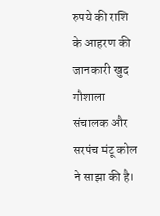रुपये की राशि के आहरण की जानकारी खुद गौशाला संचालक और सरपंच मंटू कोल ने साझा की है।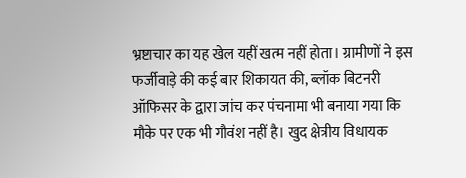भ्रष्टाचार का यह खेल यहीं खत्म नहीं होता। ग्रामीणों ने इस फर्जीवाड़े की कई बार शिकायत की, ब्लॉक बिटनरी ऑफिसर के द्वारा जांच कर पंचनामा भी बनाया गया कि मौके पर एक भी गौवंश नहीं है। खुद क्षेत्रीय विधायक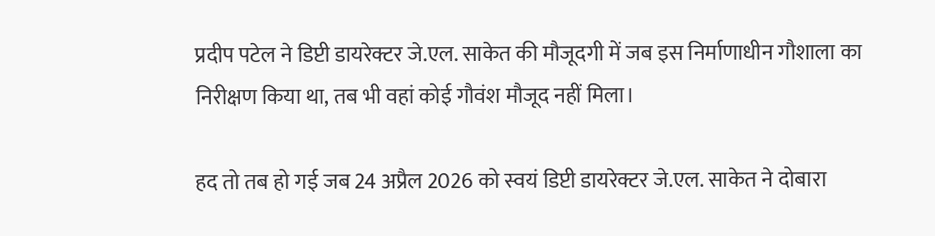प्रदीप पटेल ने डिप्टी डायरेक्टर जे.एल. साकेत की मौजूदगी में जब इस निर्माणाधीन गौशाला का निरीक्षण किया था, तब भी वहां कोई गौवंश मौजूद नहीं मिला।

हद तो तब हो गई जब 24 अप्रैल 2026 को स्वयं डिप्टी डायरेक्टर जे.एल. साकेत ने दोबारा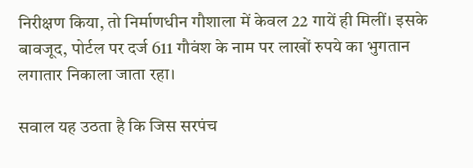निरीक्षण किया, तो निर्माणधीन गौशाला में केवल 22 गायें ही मिलीं। इसके बावजूद, पोर्टल पर दर्ज 611 गौवंश के नाम पर लाखों रुपये का भुगतान लगातार निकाला जाता रहा।

सवाल यह उठता है कि जिस सरपंच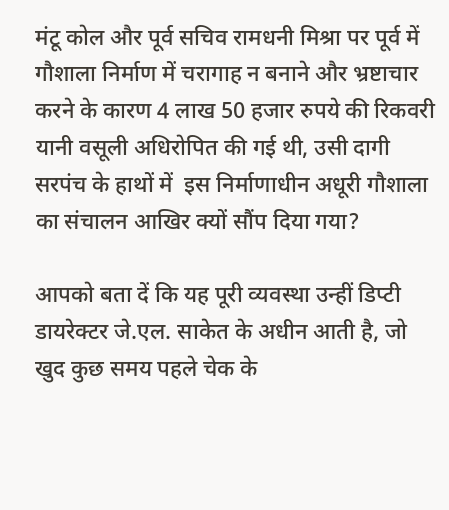मंटू कोल और पूर्व सचिव रामधनी मिश्रा पर पूर्व में गौशाला निर्माण में चरागाह न बनाने और भ्रष्टाचार करने के कारण 4 लाख 50 हजार रुपये की रिकवरी यानी वसूली अधिरोपित की गई थी, उसी दागी सरपंच के हाथों में  इस निर्माणाधीन अधूरी गौशाला का संचालन आखिर क्यों सौंप दिया गया?

आपको बता दें कि यह पूरी व्यवस्था उन्हीं डिप्टी डायरेक्टर जे.एल. साकेत के अधीन आती है, जो खुद कुछ समय पहले चेक के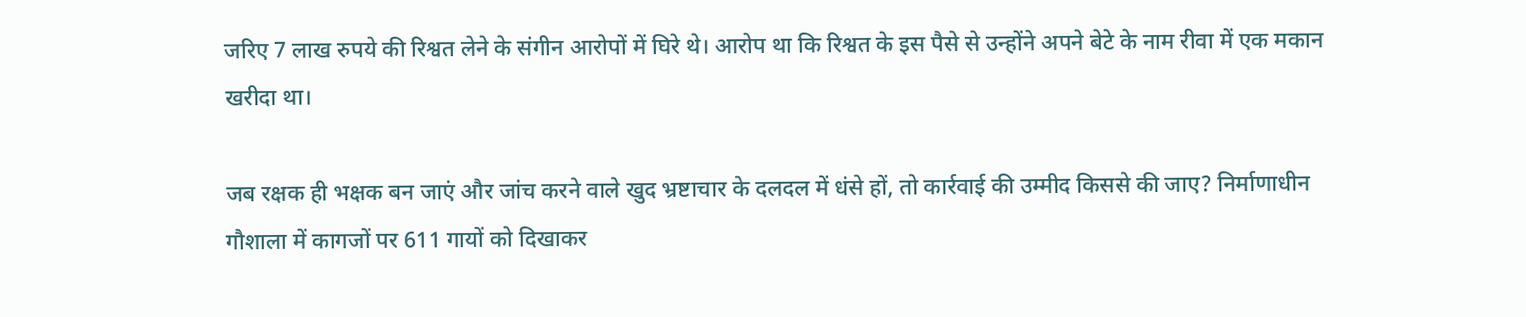जरिए 7 लाख रुपये की रिश्वत लेने के संगीन आरोपों में घिरे थे। आरोप था कि रिश्वत के इस पैसे से उन्होंने अपने बेटे के नाम रीवा में एक मकान खरीदा था।

जब रक्षक ही भक्षक बन जाएं और जांच करने वाले खुद भ्रष्टाचार के दलदल में धंसे हों, तो कार्रवाई की उम्मीद किससे की जाए? निर्माणाधीन गौशाला में कागजों पर 611 गायों को दिखाकर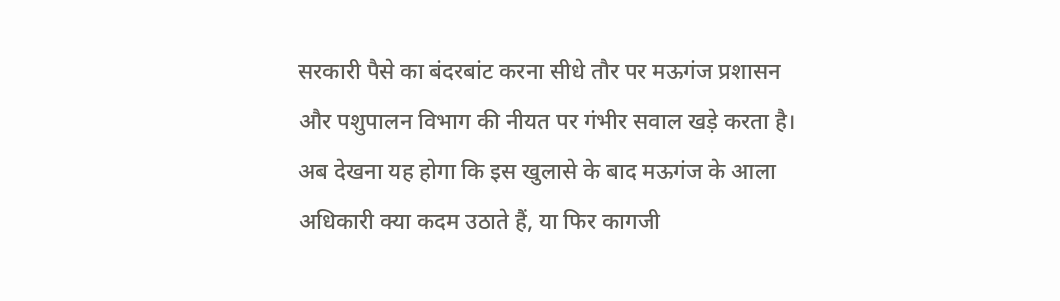सरकारी पैसे का बंदरबांट करना सीधे तौर पर मऊगंज प्रशासन और पशुपालन विभाग की नीयत पर गंभीर सवाल खड़े करता है। अब देखना यह होगा कि इस खुलासे के बाद मऊगंज के आला अधिकारी क्या कदम उठाते हैं, या फिर कागजी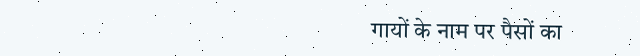गायों के नाम पर पैसों का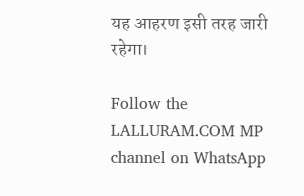यह आहरण इसी तरह जारी रहेगा।

Follow the LALLURAM.COM MP channel on WhatsApp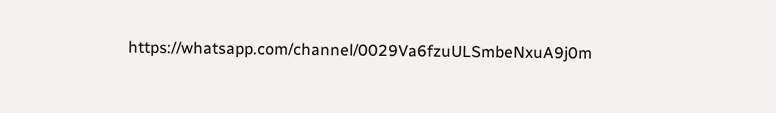https://whatsapp.com/channel/0029Va6fzuULSmbeNxuA9j0m